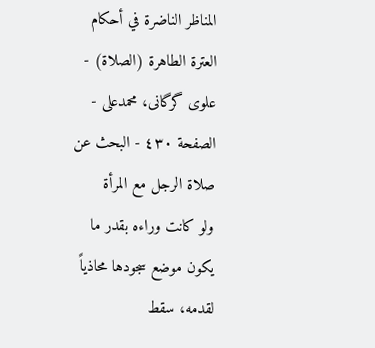المناظر الناضرة في أحکام العترة الطاهرة (الصلاة) - علوی گرگانی، محمدعلی - الصفحة ٤٣٠ - البحث عن صلاة الرجل مع المرأة
ولو كانت وراءه بقدر ما يكون موضع سجودها محاذياً لقدمه، سقط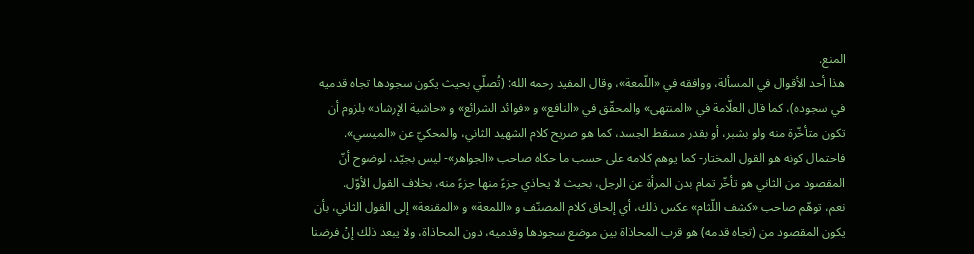المنع.
هذا أحد الأقوال في المسألة، ووافقه في «اللّمعة»، وقال المفيد رحمه الله: (تُصلّي بحيث يكون سجودها تجاه قدميه في سجوده)، كما قال العلّامة في «المنتهى» والمحقّق في «النافع» و «فوائد الشرائع» و «حاشية الإرشاد» بلزوم أن تكون متأخّرة منه ولو بشبر، أو بقدر مسقط الجسد، كما هو صريح كلام الشهيد الثاني، والمحكيّ عن «الميسي».
فاحتمال كونه هو القول المختار- كما يوهم كلامه على حسب ما حكاه صاحب «الجواهر»- ليس بجيّد، لوضوح أنّ المقصود من الثاني هو تأخّر تمام بدن المرأة عن الرجل، بحيث لا يحاذي جزءً منها جزءً منه، بخلاف القول الأوّل.
نعم، توهّم صاحب «كشف اللّثام» عكس ذلك، أي إلحاق كلام المصنّف و «اللمعة» و «المقنعة» إلى القول الثاني، بأن يكون المقصود من (تجاه قدمه) هو قرب المحاذاة بين موضع سجودها وقدميه، دون المحاذاة، ولا يبعد ذلك إنْ فرضنا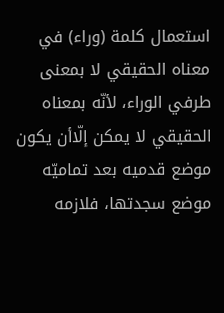استعمال كلمة (وراء) في معناه الحقيقي لا بمعنى طرفي الوراء، لأنّه بمعناه الحقيقي لا يمكن إلّاأن يكون موضع قدميه بعد تماميّه موضع سجدتها، فلازمه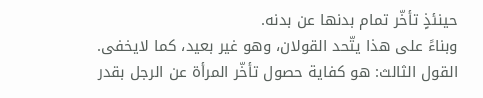حينئذٍ تأخّر تمام بدنها عن بدنه.
وبناءً على هذا يتّحد القولان، وهو غير بعيد، كما لايخفى.
القول الثالث: هو كفاية حصول تأخّر المرأة عن الرجل بقدر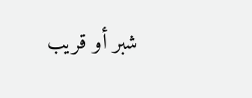شبر أو قريب